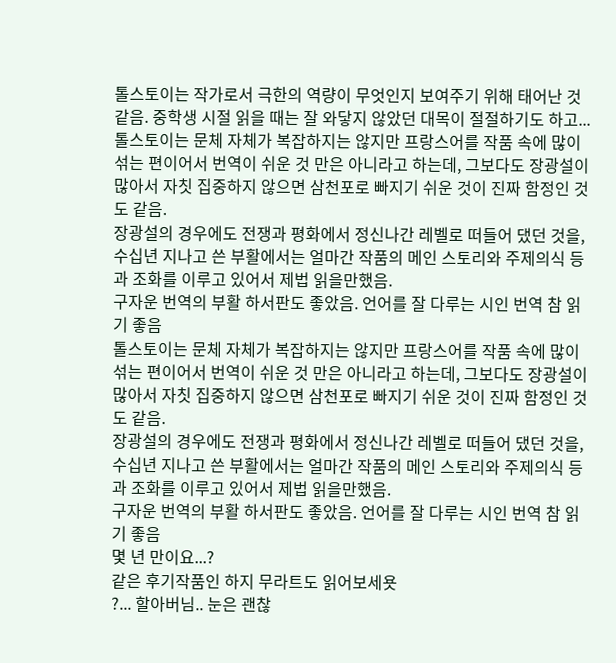톨스토이는 작가로서 극한의 역량이 무엇인지 보여주기 위해 태어난 것 같음. 중학생 시절 읽을 때는 잘 와닿지 않았던 대목이 절절하기도 하고...
톨스토이는 문체 자체가 복잡하지는 않지만 프랑스어를 작품 속에 많이 섞는 편이어서 번역이 쉬운 것 만은 아니라고 하는데, 그보다도 장광설이 많아서 자칫 집중하지 않으면 삼천포로 빠지기 쉬운 것이 진짜 함정인 것도 같음.
장광설의 경우에도 전쟁과 평화에서 정신나간 레벨로 떠들어 댔던 것을, 수십년 지나고 쓴 부활에서는 얼마간 작품의 메인 스토리와 주제의식 등과 조화를 이루고 있어서 제법 읽을만했음.
구자운 번역의 부활 하서판도 좋았음. 언어를 잘 다루는 시인 번역 참 읽기 좋음
톨스토이는 문체 자체가 복잡하지는 않지만 프랑스어를 작품 속에 많이 섞는 편이어서 번역이 쉬운 것 만은 아니라고 하는데, 그보다도 장광설이 많아서 자칫 집중하지 않으면 삼천포로 빠지기 쉬운 것이 진짜 함정인 것도 같음.
장광설의 경우에도 전쟁과 평화에서 정신나간 레벨로 떠들어 댔던 것을, 수십년 지나고 쓴 부활에서는 얼마간 작품의 메인 스토리와 주제의식 등과 조화를 이루고 있어서 제법 읽을만했음.
구자운 번역의 부활 하서판도 좋았음. 언어를 잘 다루는 시인 번역 참 읽기 좋음
몇 년 만이요...?
같은 후기작품인 하지 무라트도 읽어보세욧
?... 할아버님.. 눈은 괜찮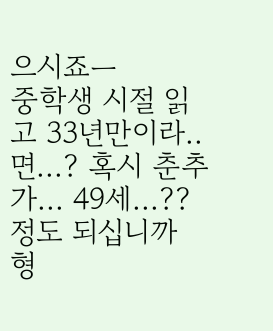으시죠ㅡ
중학생 시절 읽고 33년만이라..면...? 혹시 춘추가... 49세...?? 정도 되십니까 형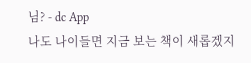님? - dc App
나도 나이들면 지금 보는 책이 새롭겠지